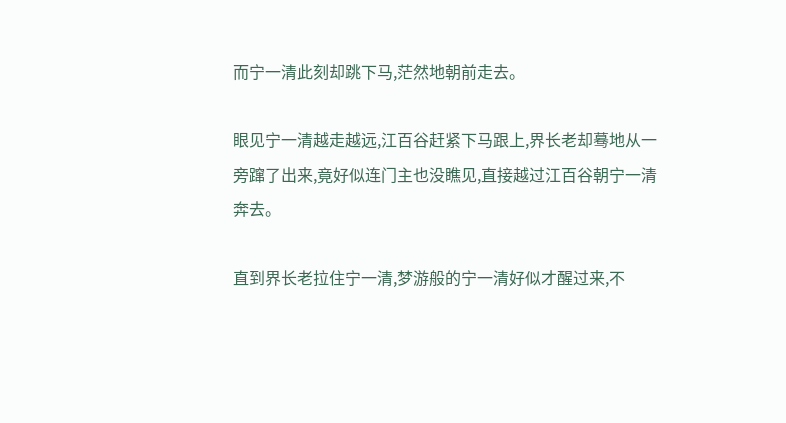而宁一清此刻却跳下马,茫然地朝前走去。

眼见宁一清越走越远,江百谷赶紧下马跟上,界长老却蓦地从一旁蹿了出来,竟好似连门主也没瞧见,直接越过江百谷朝宁一清奔去。

直到界长老拉住宁一清,梦游般的宁一清好似才醒过来,不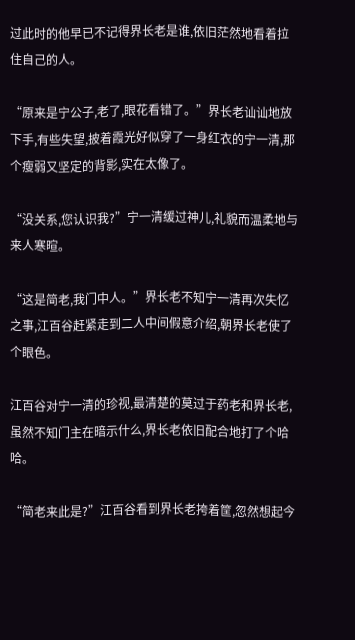过此时的他早已不记得界长老是谁,依旧茫然地看着拉住自己的人。

“原来是宁公子,老了,眼花看错了。”界长老讪讪地放下手,有些失望,披着霞光好似穿了一身红衣的宁一清,那个瘦弱又坚定的背影,实在太像了。

“没关系,您认识我?”宁一清缓过神儿,礼貌而温柔地与来人寒暄。

“这是简老,我门中人。”界长老不知宁一清再次失忆之事,江百谷赶紧走到二人中间假意介绍,朝界长老使了个眼色。

江百谷对宁一清的珍视,最清楚的莫过于药老和界长老,虽然不知门主在暗示什么,界长老依旧配合地打了个哈哈。

“简老来此是?”江百谷看到界长老挎着筐,忽然想起今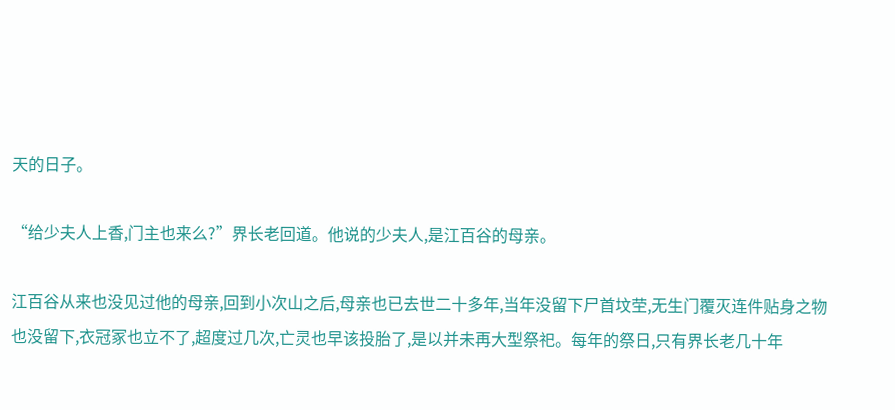天的日子。

“给少夫人上香,门主也来么?”界长老回道。他说的少夫人,是江百谷的母亲。

江百谷从来也没见过他的母亲,回到小次山之后,母亲也已去世二十多年,当年没留下尸首坟茔,无生门覆灭连件贴身之物也没留下,衣冠冢也立不了,超度过几次,亡灵也早该投胎了,是以并未再大型祭祀。每年的祭日,只有界长老几十年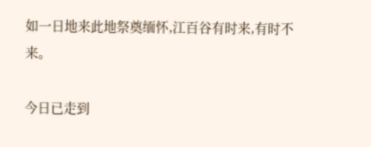如一日地来此地祭奠缅怀,江百谷有时来,有时不来。

今日已走到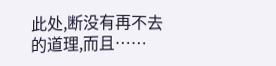此处,断没有再不去的道理,而且……